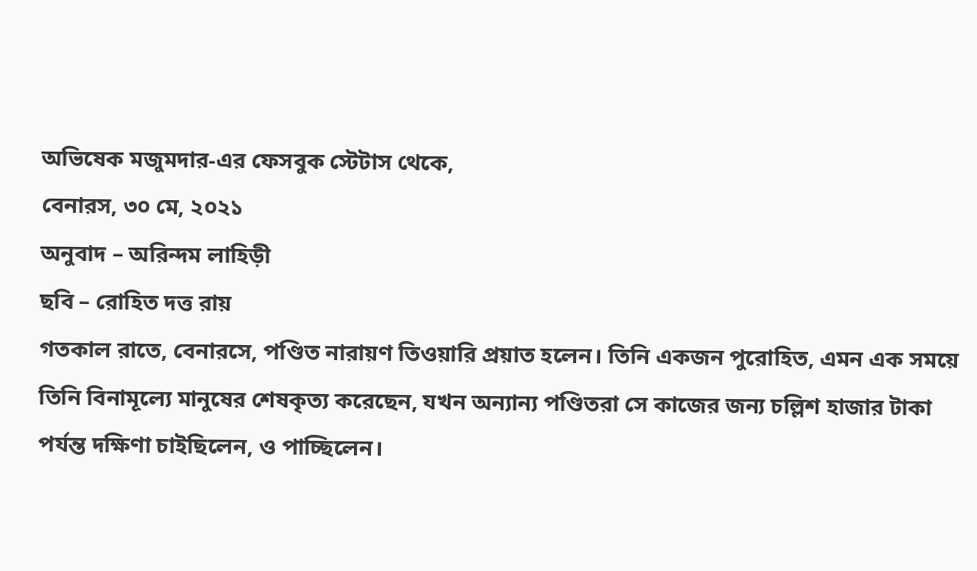অভিষেক মজুমদার-এর ফেসবুক স্টেটাস থেকে,
বেনারস, ৩০ মে, ২০২১
অনুবাদ – অরিন্দম লাহিড়ী
ছবি – রোহিত দত্ত রায়
গতকাল রাতে, বেনারসে, পণ্ডিত নারায়ণ তিওয়ারি প্রয়াত হলেন। তিনি একজন পুরোহিত, এমন এক সময়ে তিনি বিনামূল্যে মানুষের শেষকৃত্য করেছেন, যখন অন্যান্য পণ্ডিতরা সে কাজের জন্য চল্লিশ হাজার টাকা পর্যন্ত দক্ষিণা চাইছিলেন, ও পাচ্ছিলেন।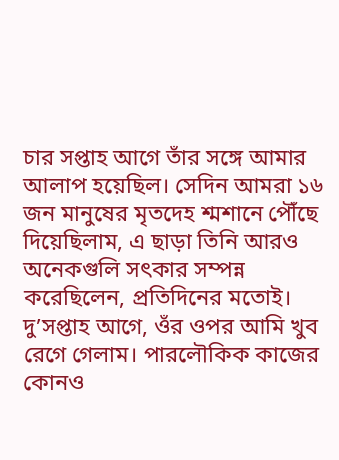চার সপ্তাহ আগে তাঁর সঙ্গে আমার আলাপ হয়েছিল। সেদিন আমরা ১৬ জন মানুষের মৃতদেহ শ্মশানে পৌঁছে দিয়েছিলাম, এ ছাড়া তিনি আরও অনেকগুলি সৎকার সম্পন্ন করেছিলেন, প্রতিদিনের মতোই।
দু’সপ্তাহ আগে, ওঁর ওপর আমি খুব রেগে গেলাম। পারলৌকিক কাজের কোনও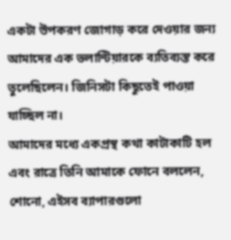একটা উপকরণ জোগাড় করে দেওয়ার জন্য আমাদের এক ভলান্টিয়ারকে ব্যতিব্যস্ত করে তুলেছিলেন। জিনিসটা কিছুতেই পাওয়া যাচ্ছিল না।
আমাদের মধ্যে একপ্রস্থ কথা কাটাকাটি হল এবং রাত্রে তিনি আমাকে ফোনে বললেন, শোনো, এইসব ব্যাপারগুলো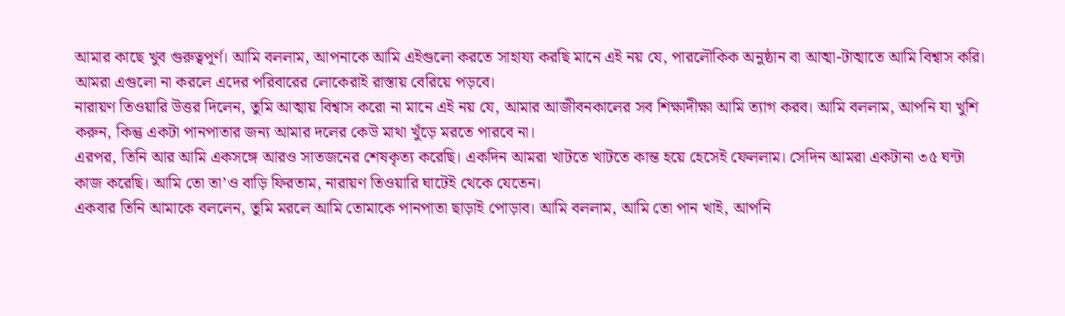আমার কাছে খুব গুরুত্বপূর্ণ। আমি বললাম, আপনাকে আমি এইগুলো করতে সাহায্য করছি মানে এই নয় যে, পারলৌকিক অনুষ্ঠান বা আত্মা-টাত্মাতে আমি বিশ্বাস করি। আমরা এগুলো না করলে এদের পরিবারের লোকেরাই রাস্তায় বেরিয়ে পড়বে।
নারায়ণ তিওয়ারি উত্তর দিলেন, তুমি আত্মায় বিশ্বাস করো না মানে এই নয় যে, আমার আজীবনকালের সব শিক্ষাদীক্ষা আমি ত্যাগ করব। আমি বললাম, আপনি যা খুশি করুন, কিন্তু একটা পানপাতার জন্য আমার দলের কেউ মাথা খুঁড়ে মরতে পারবে না।
এরপর, তিনি আর আমি একসঙ্গে আরও সাতজনের শেষকৃত্য করেছি। একদিন আমরা খাটতে খাটতে কান্ত হয়ে হেসেই ফেললাম। সেদিন আমরা একটানা ৩৫ ঘন্টা কাজ করেছি। আমি তো তা’ও বাড়ি ফিরতাম, নারায়ণ তিওয়ারি ঘাটেই থেকে যেতেন।
একবার তিনি আমাকে বললেন, তুমি মরলে আমি তোমাকে পানপাতা ছাড়াই পোড়াব। আমি বললাম, আমি তো পান খাই, আপনি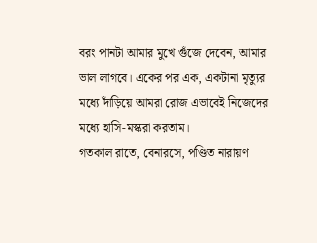বরং পানটা আমার মুখে গুঁজে দেবেন, আমার ভাল লাগবে। একের পর এক, একটানা মৃত্যুর মধ্যে দাঁড়িয়ে আমরা রোজ এভাবেই নিজেদের মধ্যে হাসি-মস্করা করতাম।
গতকাল রাতে, বেনারসে, পণ্ডিত নারায়ণ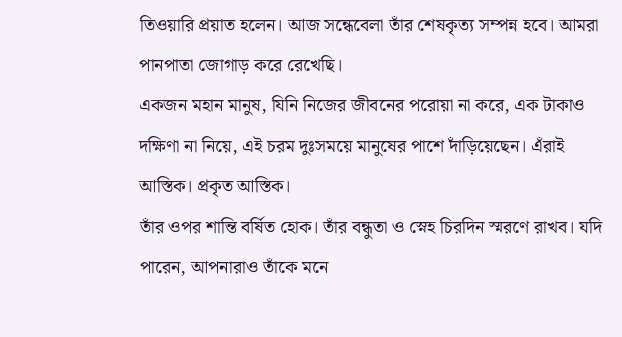তিওয়ারি প্রয়াত হলেন। আজ সন্ধেবেলা তাঁর শেষকৃত্য সম্পন্ন হবে। আমরা পানপাতা জোগাড় করে রেখেছি।
একজন মহান মানুষ, যিনি নিজের জীবনের পরোয়া না করে, এক টাকাও দক্ষিণা না নিয়ে, এই চরম দুঃসময়ে মানুষের পাশে দাঁড়িয়েছেন। এঁরাই আস্তিক। প্রকৃত আস্তিক।
তাঁর ওপর শান্তি বর্ষিত হোক। তাঁর বন্ধুতা ও স্নেহ চিরদিন স্মরণে রাখব। যদি পারেন, আপনারাও তাঁকে মনে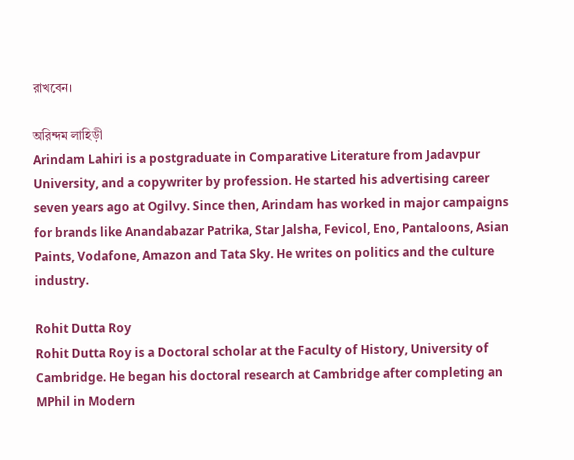রাখবেন।

অরিন্দম লাহিড়ী
Arindam Lahiri is a postgraduate in Comparative Literature from Jadavpur University, and a copywriter by profession. He started his advertising career seven years ago at Ogilvy. Since then, Arindam has worked in major campaigns for brands like Anandabazar Patrika, Star Jalsha, Fevicol, Eno, Pantaloons, Asian Paints, Vodafone, Amazon and Tata Sky. He writes on politics and the culture industry.

Rohit Dutta Roy
Rohit Dutta Roy is a Doctoral scholar at the Faculty of History, University of Cambridge. He began his doctoral research at Cambridge after completing an MPhil in Modern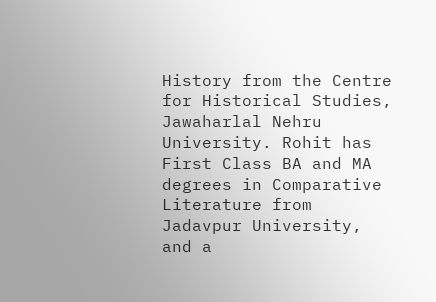History from the Centre for Historical Studies, Jawaharlal Nehru University. Rohit has First Class BA and MA degrees in Comparative Literature from Jadavpur University, and a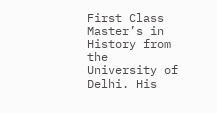First Class Master’s in History from the University of Delhi. His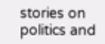stories on politics and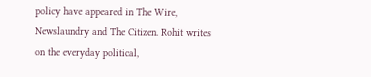policy have appeared in The Wire, Newslaundry and The Citizen. Rohit writes on the everyday political,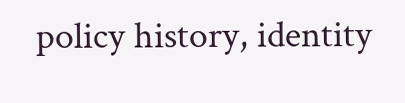policy history, identity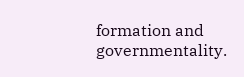formation and governmentality.